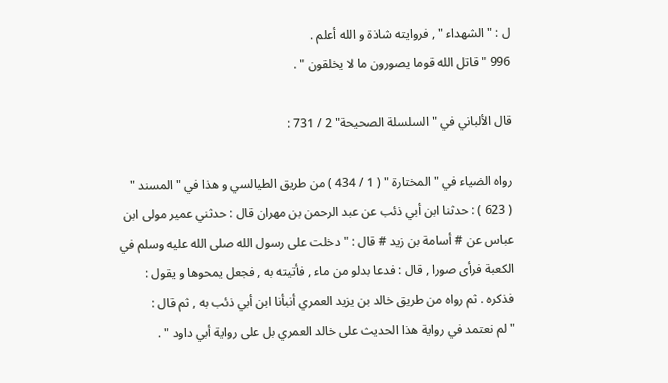ل : " الشهداء " , فروايته شاذة و الله أعلم .
996 " قاتل الله قوما يصورون ما لا يخلقون " .

قال الألباني في "السلسلة الصحيحة" 2 / 731 :

رواه الضياء في " المختارة " ( 1 / 434 ) من طريق الطيالسي و هذا في " المسند "
( 623 ) : حدثنا ابن أبي ذئب عن عبد الرحمن بن مهران قال : حدثني عمير مولى ابن
عباس عن # أسامة بن زيد # قال : " دخلت على رسول الله صلى الله عليه وسلم في
الكعبة فرأى صورا , قال : فدعا بدلو من ماء , فأتيته به , فجعل يمحوها و يقول :
فذكره . ثم رواه من طريق خالد بن يزيد العمري أنبأنا ابن أبي ذئب به , ثم قال :
" لم نعتمد في رواية هذا الحديث على خالد العمري بل على رواية أبي داود " .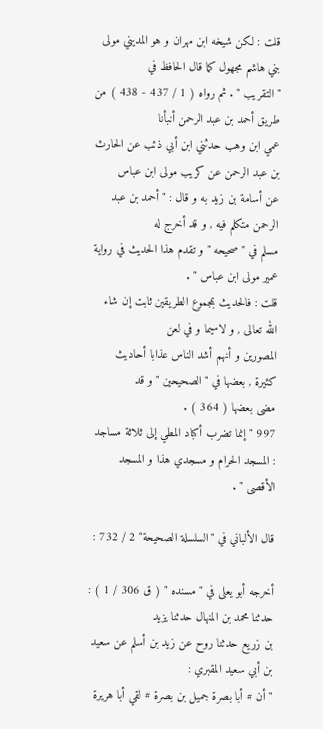قلت : لكن شيخه ابن مهران و هو المديني مولى بني هاشم مجهول كما قال الحافظ في
" التقريب " . ثم رواه ( 1 / 437 - 438 ) من طريق أحمد بن عبد الرحمن أنبأنا
عمي ابن وهب حدثني ابن أبي ذئب عن الحارث بن عبد الرحمن عن كريب مولى ابن عباس
عن أسامة بن زيد به و قال : " أحمد بن عبد الرحمن متكلم فيه , و قد أخرج له
مسلم في " صحيحه " و تقدم هذا الحديث في رواية عمير مولى ابن عباس " .
قلت : فالحديث بمجموع الطريقين ثابت إن شاء الله تعالى , و لاسيما و في لعن
المصورين و أنهم أشد الناس عذابا أحاديث كثيرة , بعضها في " الصحيحين " و قد
مضى بعضها ( 364 ) .
997 " إنما تضرب أكباد المطي إلى ثلاثة مساجد : المسجد الحرام و مسجدي هذا و المسجد
الأقصى " .

قال الألباني في "السلسلة الصحيحة" 2 / 732 :

أخرجه أبو يعلى في " مسنده " ( ق 306 / 1 ) : حدثنا محمد بن المنهال حدثنا يزيد
بن زريع حدثنا روح عن زيد بن أسلم عن سعيد بن أبي سعيد المقبري :
" أن # أبا بصرة جميل بن بصرة # لقي أبا هريرة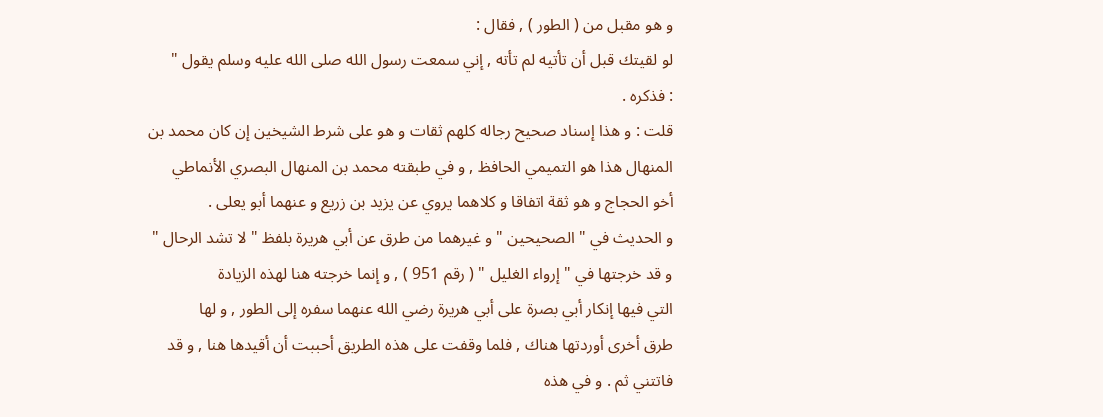و هو مقبل من ( الطور ) , فقال :
لو لقيتك قبل أن تأتيه لم تأته , إني سمعت رسول الله صلى الله عليه وسلم يقول "
: فذكره .
قلت : و هذا إسناد صحيح رجاله كلهم ثقات و هو على شرط الشيخين إن كان محمد بن
المنهال هذا هو التميمي الحافظ , و في طبقته محمد بن المنهال البصري الأنماطي
أخو الحجاج و هو ثقة اتفاقا و كلاهما يروي عن يزيد بن زريع و عنهما أبو يعلى .
و الحديث في " الصحيحين " و غيرهما من طرق عن أبي هريرة بلفظ " لا تشد الرحال "
و قد خرجتها في " إرواء الغليل " ( رقم 951 ) , و إنما خرجته هنا لهذه الزيادة
التي فيها إنكار أبي بصرة على أبي هريرة رضي الله عنهما سفره إلى الطور , و لها
طرق أخرى أوردتها هناك , فلما وقفت على هذه الطريق أحببت أن أقيدها هنا , و قد
فاتتني ثم . و في هذه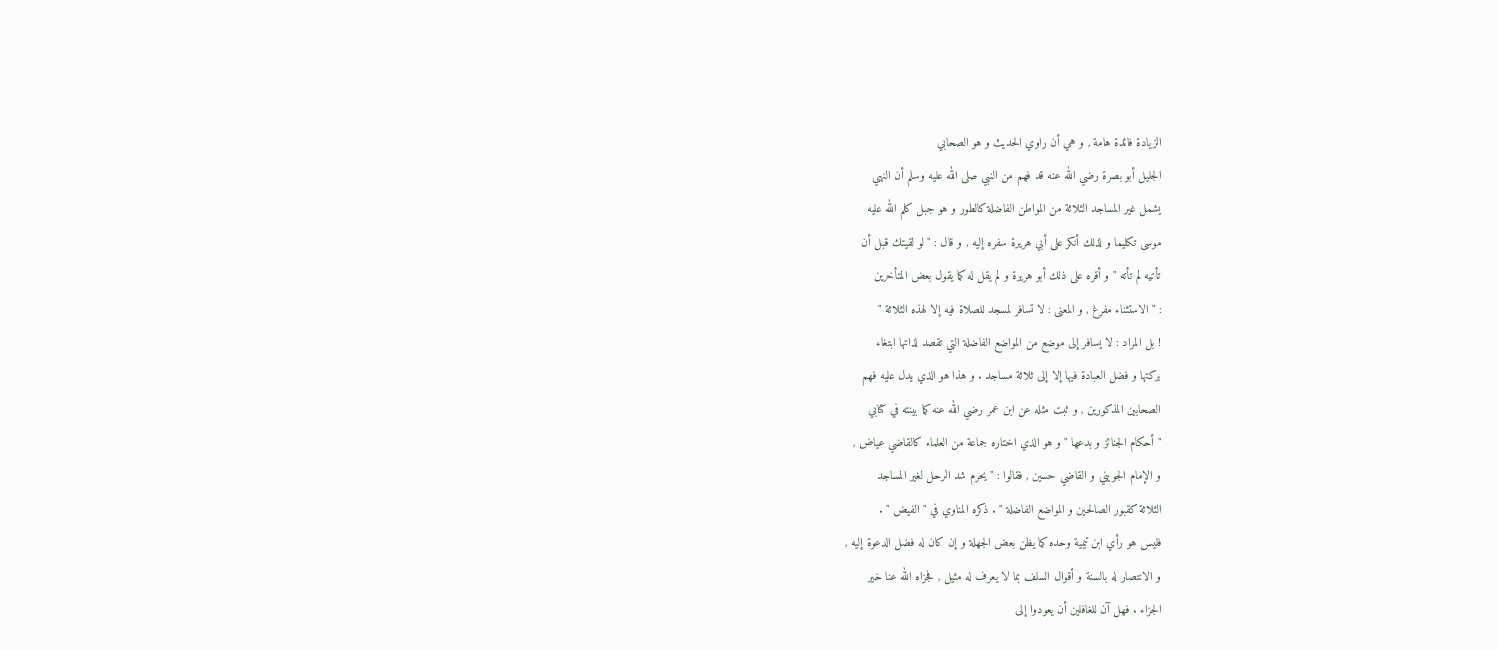الزيادة فائدة هامة , و هي أن راوي الحديث و هو الصحابي
الجليل أبو بصرة رضي الله عنه قد فهم من النبي صلى الله عليه وسلم أن النهي
يشمل غير المساجد الثلاثة من المواطن الفاضلة كالطور و هو جبل كلم الله عليه
موسى تكليما و لذلك أنكر على أبي هريرة سفره إليه , و قال : " لو لقيتك قبل أن
تأتيه لم تأته " و أقره على ذلك أبو هريرة و لم يقل له كما يقول بعض المتأخرين
: " الاستثناء مفرغ , و المعنى : لا تسافر لمسجد للصلاة فيه إلا لهذه الثلاثة "
! بل المراد : لا يسافر إلى موضع من المواضع الفاضلة التي تقصد لذاتها ابتغاء
بركتها و فضل العبادة فيها إلا إلى ثلاثة مساجد . و هذا هو الذي يدل عليه فهم
الصحابين المذكورين , و ثبت مثله عن ابن عمر رضي الله عنه كما بينته في كتابي
" أحكام الجنائز و بدعها " و هو الذي اختاره جماعة من العلماء كالقاضي عياض ,
و الإمام الجويني و القاضي حسين , فقالوا : " يحرم شد الرحل لغير المساجد
الثلاثة كقبور الصالحين و المواضع الفاضلة " . ذكره المناوي في " الفيض " .
فليس هو رأي ابن تيمية وحده كما يظن بعض الجهلة و إن كان له فضل الدعوة إليه ,
و الانتصار له بالسنة و أقوال السلف بما لا يعرف له مثيل , فجزاه الله عنا خير
الجزاء . فهل آن للغافلين أن يعودوا إلى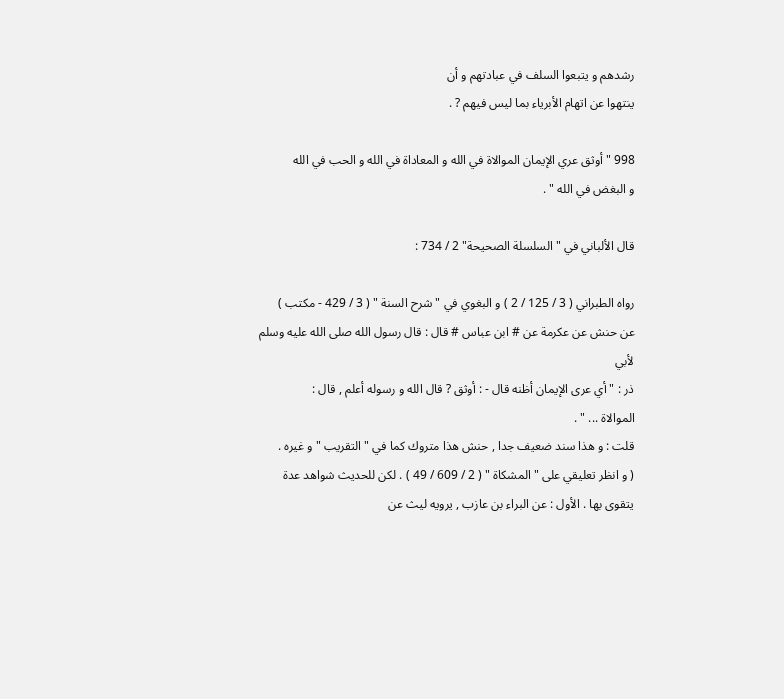رشدهم و يتبعوا السلف في عبادتهم و أن
ينتهوا عن اتهام الأبرياء بما ليس فيهم ? .

998 " أوثق عري الإيمان الموالاة في الله و المعاداة في الله و الحب في الله
و البغض في الله " .

قال الألباني في "السلسلة الصحيحة" 2 / 734 :

رواه الطبراني ( 3 / 125 / 2 ) و البغوي في " شرح السنة " ( 3 / 429 - مكتب )
عن حنش عن عكرمة عن # ابن عباس # قال : قال رسول الله صلى الله عليه وسلم لأبي
ذر : " أي عرى الإيمان أظنه قال - : أوثق ? قال الله و رسوله أعلم , قال :
الموالاة ... " .
قلت : و هذا سند ضعيف جدا , حنش هذا متروك كما في " التقريب " و غيره .
( و انظر تعليقي على " المشكاة " ( 2 / 609 / 49 ) . لكن للحديث شواهد عدة
يتقوى بها . الأول : عن البراء بن عازب , يرويه ليث عن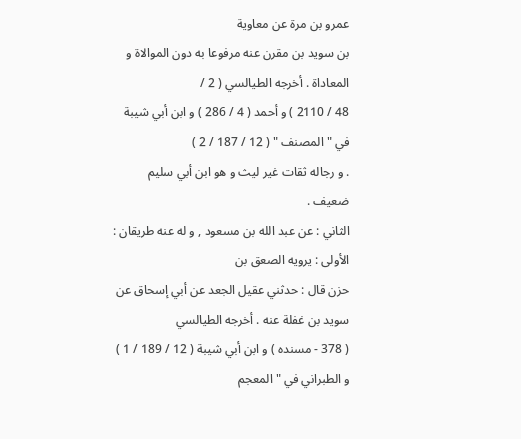عمرو بن مرة عن معاوية
بن سويد بن مقرن عنه مرفوعا به دون الموالاة و المعاداة . أخرجه الطيالسي ( 2 /
48 / 2110 ) و أحمد ( 4 / 286 ) و ابن أبي شيبة في " المصنف " ( 12 / 187 / 2 )
. و رجاله ثقات غير ليث و هو ابن أبي سليم ضعيف .
الثاني : عن عبد الله بن مسعود , و له عنه طريقان : الأولى : يرويه الصعق بن
حزن قال : حدثني عقيل الجعد عن أبي إسحاق عن سويد بن غفلة عنه . أخرجه الطيالسي
( 378 - مسنده ) و ابن أبي شيبة ( 12 / 189 / 1 ) و الطبراني في " المعجم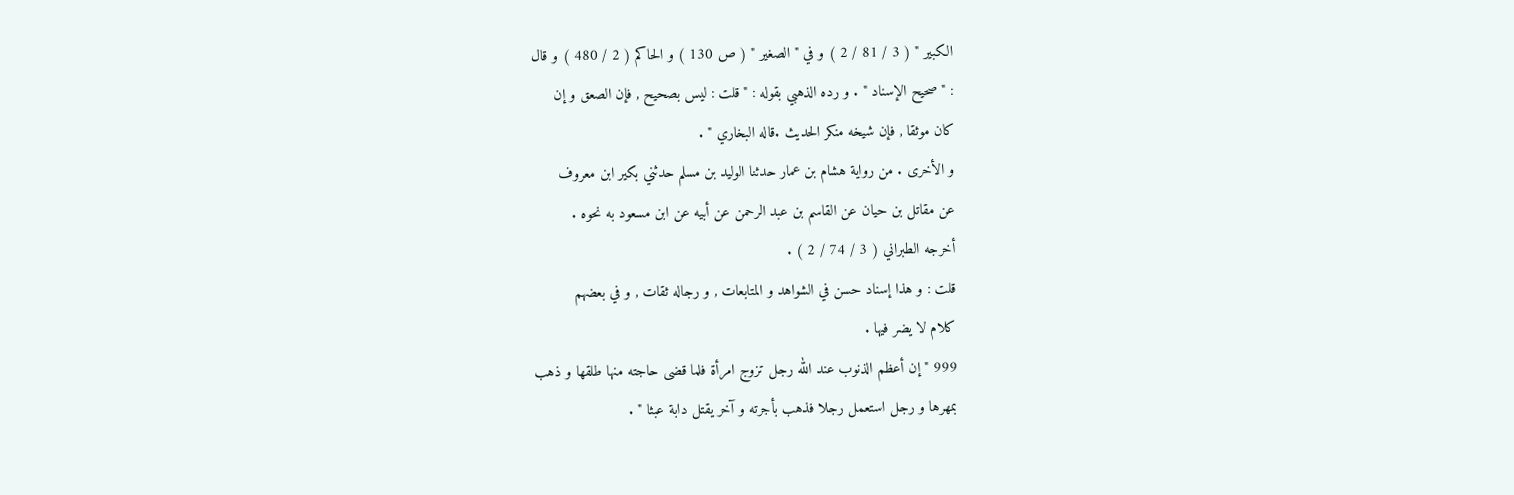الكبير " ( 3 / 81 / 2 ) و في " الصغير " ( ص 130 ) و الحاكم ( 2 / 480 ) و قال
: " صحيح الإسناد " . و رده الذهبي بقوله : " قلت : ليس بصحيح , فإن الصعق و إن
كان موثقا , فإن شيخه منكر الحديث .قاله البخاري " .
و الأخرى . من رواية هشام بن عمار حدثنا الوليد بن مسلم حدثني بكير ابن معروف
عن مقاتل بن حيان عن القاسم بن عبد الرحمن عن أبيه عن ابن مسعود به نحوه .
أخرجه الطبراني ( 3 / 74 / 2 ) .
قلت : و هذا إسناد حسن في الشواهد و المتابعات , و رجاله ثقات , و في بعضهم
كلام لا يضر فيها .
999 " إن أعظم الذنوب عند الله رجل تزوج امرأة فلما قضى حاجته منها طلقها و ذهب
بمهرها و رجل استعمل رجلا فذهب بأجرته و آخر يقتل دابة عبثا " .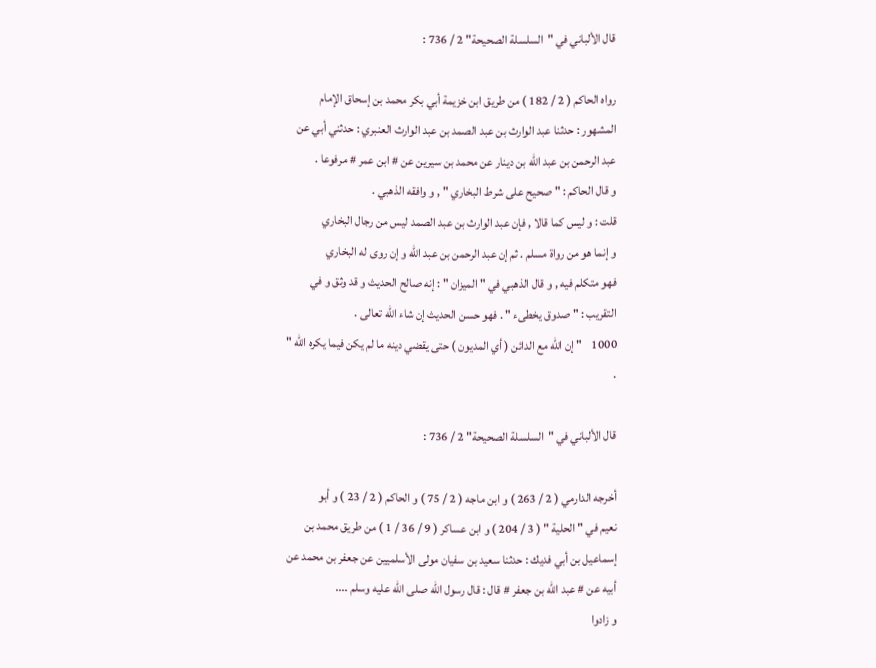قال الألباني في "السلسلة الصحيحة" 2 / 736 :

رواه الحاكم ( 2 / 182 ) من طريق ابن خزيمة أبي بكر محمد بن إسحاق الإمام
المشهور : حدثنا عبد الوارث بن عبد الصمد بن عبد الوارث العنبري : حدثني أبي عن
عبد الرحمن بن عبد الله بن دينار عن محمد بن سيرين عن # ابن عمر # مرفوعا .
و قال الحاكم : " صحيح على شرط البخاري " , و وافقه الذهبي .
قلت : و ليس كما قالا , فإن عبد الوارث بن عبد الصمد ليس من رجال البخاري
و إنما هو من رواة مسلم . ثم إن عبد الرحمن بن عبد الله و إن روى له البخاري
فهو متكلم فيه , و قال الذهبي في " الميزان " : إنه صالح الحديث و قد وثق و في
التقريب : " صدوق يخطىء " . فهو حسن الحديث إن شاء الله تعالى .
1000    " إن الله مع الدائن ( أي المديون ) حتى يقضي دينه ما لم يكن فيما يكره الله "
.

قال الألباني في "السلسلة الصحيحة" 2 / 736 :

أخرجه الدارمي ( 2 / 263 ) و ابن ماجه ( 2 / 75 ) و الحاكم ( 2 / 23 ) و أبو
نعيم في " الحلية " ( 3 / 204 ) و ابن عساكر ( 9 / 36 / 1 ) من طريق محمد بن
إسماعيل بن أبي فديك : حدثنا سعيد بن سفيان مولى الأسلميين عن جعفر بن محمد عن
أبيه عن # عبد الله بن جعفر # قال : قال رسول الله صلى الله عليه وسلم ....
و زادوا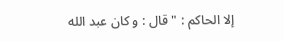إلا الحاكم : " قال : و كان عبد الله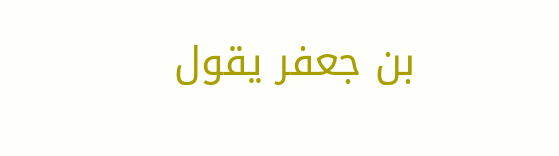بن جعفر يقول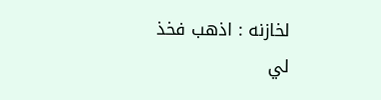لخازنه : اذهب فخذ
لي